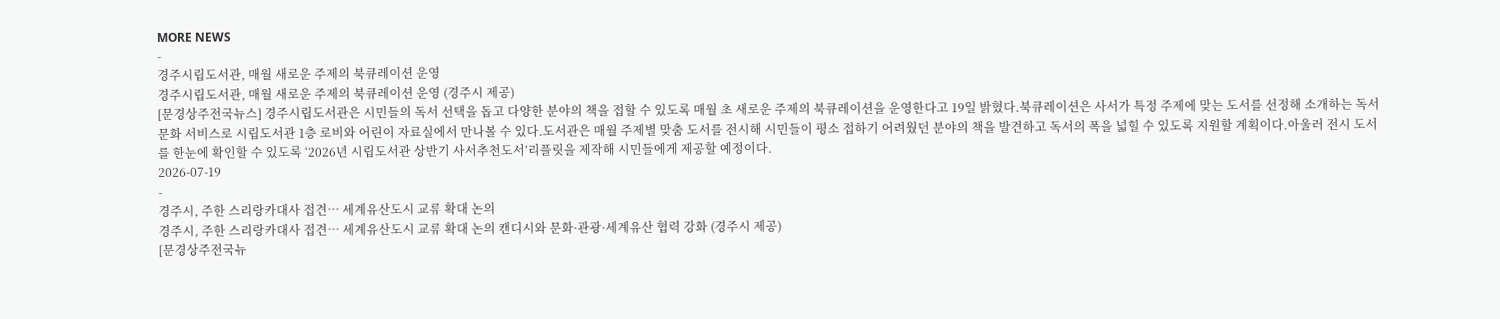MORE NEWS
-
경주시립도서관, 매월 새로운 주제의 북큐레이션 운영
경주시립도서관, 매월 새로운 주제의 북큐레이션 운영 (경주시 제공)
[문경상주전국뉴스] 경주시립도서관은 시민들의 독서 선택을 돕고 다양한 분야의 책을 접할 수 있도록 매월 초 새로운 주제의 북큐레이션을 운영한다고 19일 밝혔다.북큐레이션은 사서가 특정 주제에 맞는 도서를 선정해 소개하는 독서문화 서비스로 시립도서관 1층 로비와 어린이 자료실에서 만나볼 수 있다.도서관은 매월 주제별 맞춤 도서를 전시해 시민들이 평소 접하기 어려웠던 분야의 책을 발견하고 독서의 폭을 넓힐 수 있도록 지원할 계획이다.아울러 전시 도서를 한눈에 확인할 수 있도록 ‘2026년 시립도서관 상반기 사서추천도서’리플릿을 제작해 시민들에게 제공할 예정이다.
2026-07-19
-
경주시, 주한 스리랑카대사 접견… 세계유산도시 교류 확대 논의
경주시, 주한 스리랑카대사 접견… 세계유산도시 교류 확대 논의 캔디시와 문화·관광·세계유산 협력 강화 (경주시 제공)
[문경상주전국뉴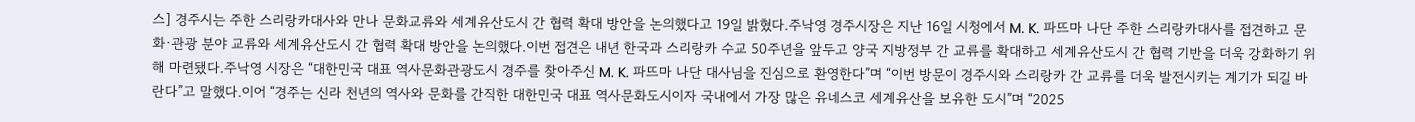스] 경주시는 주한 스리랑카대사와 만나 문화교류와 세계유산도시 간 협력 확대 방안을 논의했다고 19일 밝혔다.주낙영 경주시장은 지난 16일 시청에서 M. K. 파뜨마 나단 주한 스리랑카대사를 접견하고 문화·관광 분야 교류와 세계유산도시 간 협력 확대 방안을 논의했다.이번 접견은 내년 한국과 스리랑카 수교 50주년을 앞두고 양국 지방정부 간 교류를 확대하고 세계유산도시 간 협력 기반을 더욱 강화하기 위해 마련됐다.주낙영 시장은 “대한민국 대표 역사문화관광도시 경주를 찾아주신 M. K. 파뜨마 나단 대사님을 진심으로 환영한다”며 “이번 방문이 경주시와 스리랑카 간 교류를 더욱 발전시키는 계기가 되길 바란다”고 말했다.이어 “경주는 신라 천년의 역사와 문화를 간직한 대한민국 대표 역사문화도시이자 국내에서 가장 많은 유네스코 세계유산을 보유한 도시”며 “2025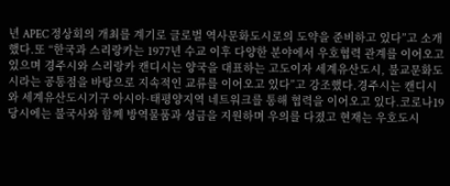년 APEC 정상회의 개최를 계기로 글로벌 역사문화도시로의 도약을 준비하고 있다”고 소개했다.또 “한국과 스리랑카는 1977년 수교 이후 다양한 분야에서 우호협력 관계를 이어오고 있으며 경주시와 스리랑카 캔디시는 양국을 대표하는 고도이자 세계유산도시, 불교문화도시라는 공통점을 바탕으로 지속적인 교류를 이어오고 있다”고 강조했다.경주시는 캔디시와 세계유산도시기구 아시아·태평양지역 네트워크를 통해 협력을 이어오고 있다.코로나19 당시에는 불국사와 함께 방역물품과 성금을 지원하며 우의를 다졌고 현재는 우호도시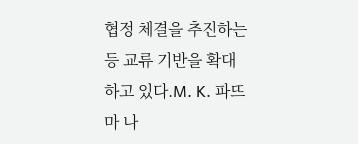협정 체결을 추진하는 등 교류 기반을 확대하고 있다.M. K. 파뜨마 나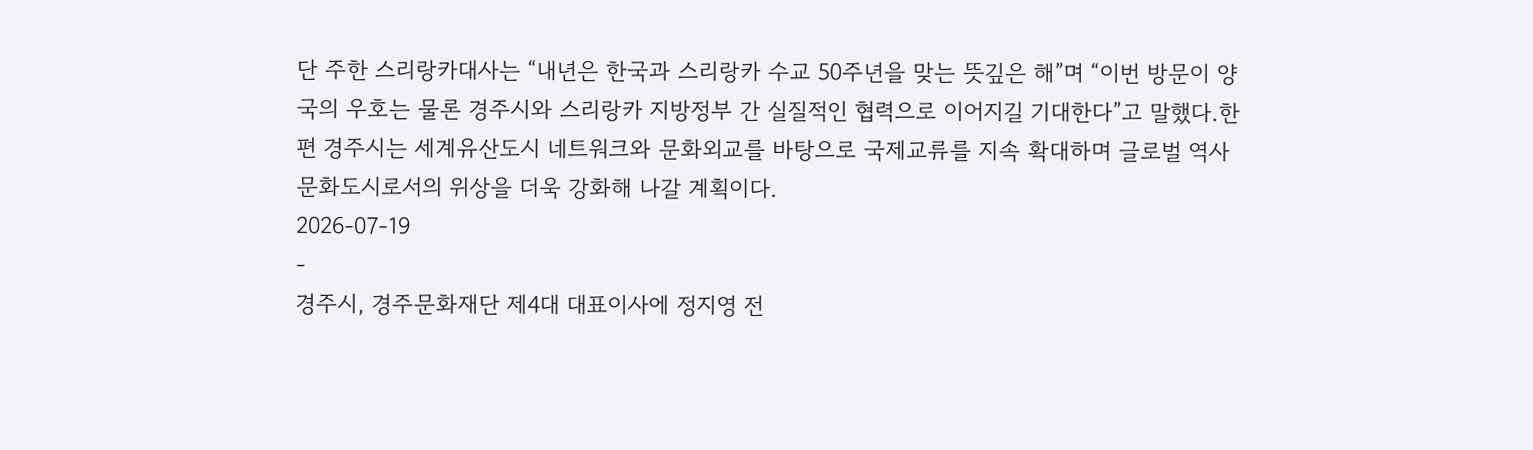단 주한 스리랑카대사는 “내년은 한국과 스리랑카 수교 50주년을 맞는 뜻깊은 해”며 “이번 방문이 양국의 우호는 물론 경주시와 스리랑카 지방정부 간 실질적인 협력으로 이어지길 기대한다”고 말했다.한편 경주시는 세계유산도시 네트워크와 문화외교를 바탕으로 국제교류를 지속 확대하며 글로벌 역사문화도시로서의 위상을 더욱 강화해 나갈 계획이다.
2026-07-19
-
경주시, 경주문화재단 제4대 대표이사에 정지영 전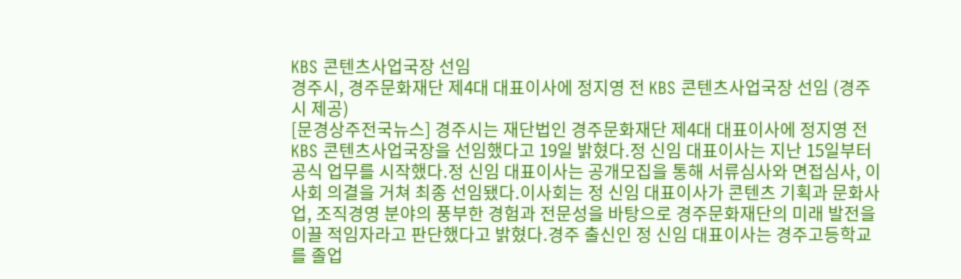KBS 콘텐츠사업국장 선임
경주시, 경주문화재단 제4대 대표이사에 정지영 전 KBS 콘텐츠사업국장 선임 (경주시 제공)
[문경상주전국뉴스] 경주시는 재단법인 경주문화재단 제4대 대표이사에 정지영 전 KBS 콘텐츠사업국장을 선임했다고 19일 밝혔다.정 신임 대표이사는 지난 15일부터 공식 업무를 시작했다.정 신임 대표이사는 공개모집을 통해 서류심사와 면접심사, 이사회 의결을 거쳐 최종 선임됐다.이사회는 정 신임 대표이사가 콘텐츠 기획과 문화사업, 조직경영 분야의 풍부한 경험과 전문성을 바탕으로 경주문화재단의 미래 발전을 이끌 적임자라고 판단했다고 밝혔다.경주 출신인 정 신임 대표이사는 경주고등학교를 졸업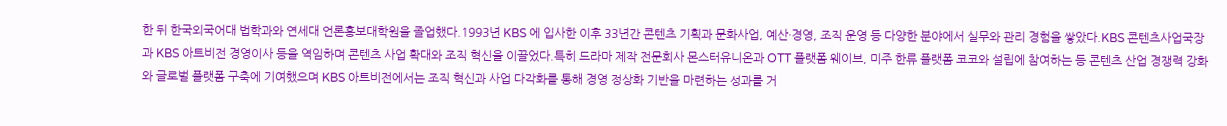한 뒤 한국외국어대 법학과와 연세대 언론홍보대학원을 졸업했다.1993년 KBS 에 입사한 이후 33년간 콘텐츠 기획과 문화사업, 예산·경영, 조직 운영 등 다양한 분야에서 실무와 관리 경험을 쌓았다.KBS 콘텐츠사업국장과 KBS 아트비전 경영이사 등을 역임하며 콘텐츠 사업 확대와 조직 혁신을 이끌었다.특히 드라마 제작 전문회사 몬스터유니온과 OTT 플랫폼 웨이브, 미주 한류 플랫폼 코코와 설립에 참여하는 등 콘텐츠 산업 경쟁력 강화와 글로벌 플랫폼 구축에 기여했으며 KBS 아트비전에서는 조직 혁신과 사업 다각화를 통해 경영 정상화 기반을 마련하는 성과를 거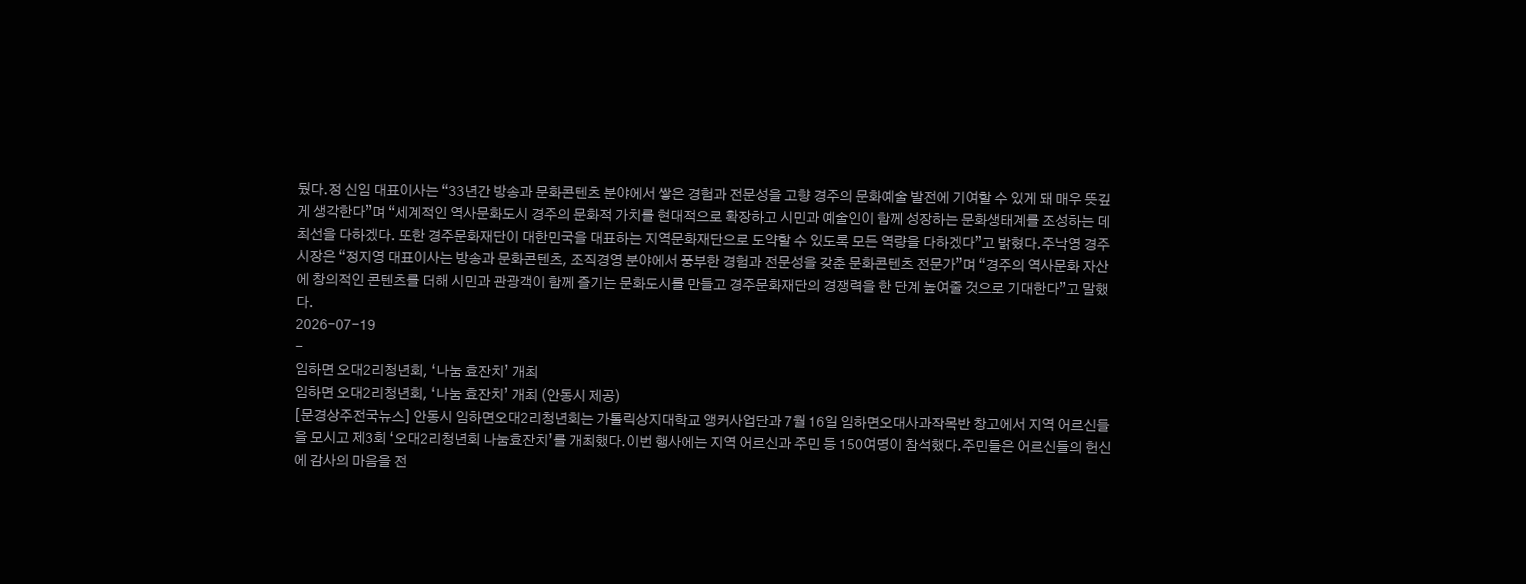뒀다.정 신임 대표이사는 “33년간 방송과 문화콘텐츠 분야에서 쌓은 경험과 전문성을 고향 경주의 문화예술 발전에 기여할 수 있게 돼 매우 뜻깊게 생각한다”며 “세계적인 역사문화도시 경주의 문화적 가치를 현대적으로 확장하고 시민과 예술인이 함께 성장하는 문화생태계를 조성하는 데 최선을 다하겠다. 또한 경주문화재단이 대한민국을 대표하는 지역문화재단으로 도약할 수 있도록 모든 역량을 다하겠다”고 밝혔다.주낙영 경주시장은 “정지영 대표이사는 방송과 문화콘텐츠, 조직경영 분야에서 풍부한 경험과 전문성을 갖춘 문화콘텐츠 전문가”며 “경주의 역사문화 자산에 창의적인 콘텐츠를 더해 시민과 관광객이 함께 즐기는 문화도시를 만들고 경주문화재단의 경쟁력을 한 단계 높여줄 것으로 기대한다”고 말했다.
2026-07-19
-
임하면 오대2리청년회, ‘나눔 효잔치’ 개최
임하면 오대2리청년회, ‘나눔 효잔치’ 개최 (안동시 제공)
[문경상주전국뉴스] 안동시 임하면오대2리청년회는 가톨릭상지대학교 앵커사업단과 7월 16일 임하면오대사과작목반 창고에서 지역 어르신들을 모시고 제3회 ‘오대2리청년회 나눔효잔치’를 개최했다.이번 행사에는 지역 어르신과 주민 등 150여명이 참석했다.주민들은 어르신들의 헌신에 감사의 마음을 전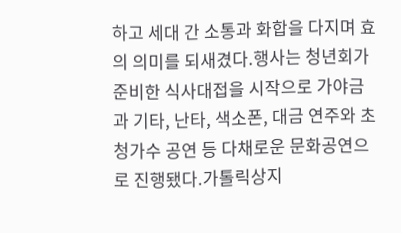하고 세대 간 소통과 화합을 다지며 효의 의미를 되새겼다.행사는 청년회가 준비한 식사대접을 시작으로 가야금과 기타, 난타, 색소폰, 대금 연주와 초청가수 공연 등 다채로운 문화공연으로 진행됐다.가톨릭상지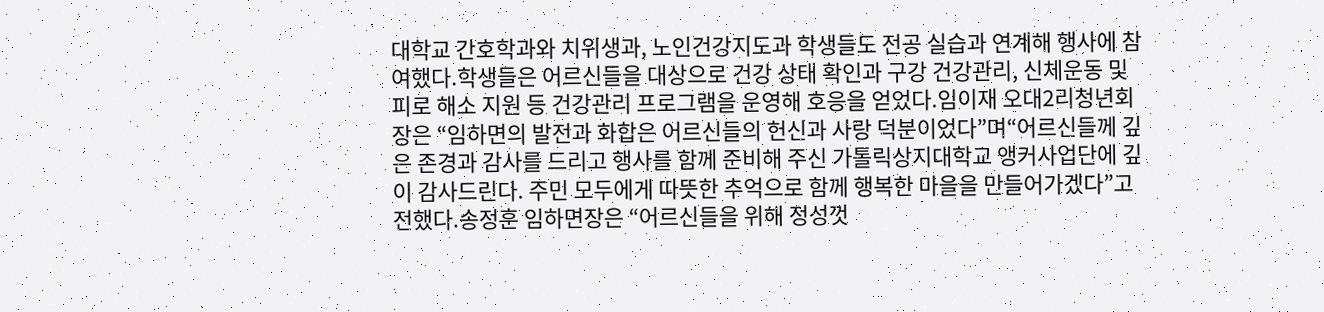대학교 간호학과와 치위생과, 노인건강지도과 학생들도 전공 실습과 연계해 행사에 참여했다.학생들은 어르신들을 대상으로 건강 상태 확인과 구강 건강관리, 신체운동 및 피로 해소 지원 등 건강관리 프로그램을 운영해 호응을 얻었다.임이재 오대2리청년회장은 “임하면의 발전과 화합은 어르신들의 헌신과 사랑 덕분이었다”며“어르신들께 깊은 존경과 감사를 드리고 행사를 함께 준비해 주신 가톨릭상지대학교 앵커사업단에 깊이 감사드린다. 주민 모두에게 따뜻한 추억으로 함께 행복한 마을을 만들어가겠다”고 전했다.송정훈 임하면장은 “어르신들을 위해 정성껏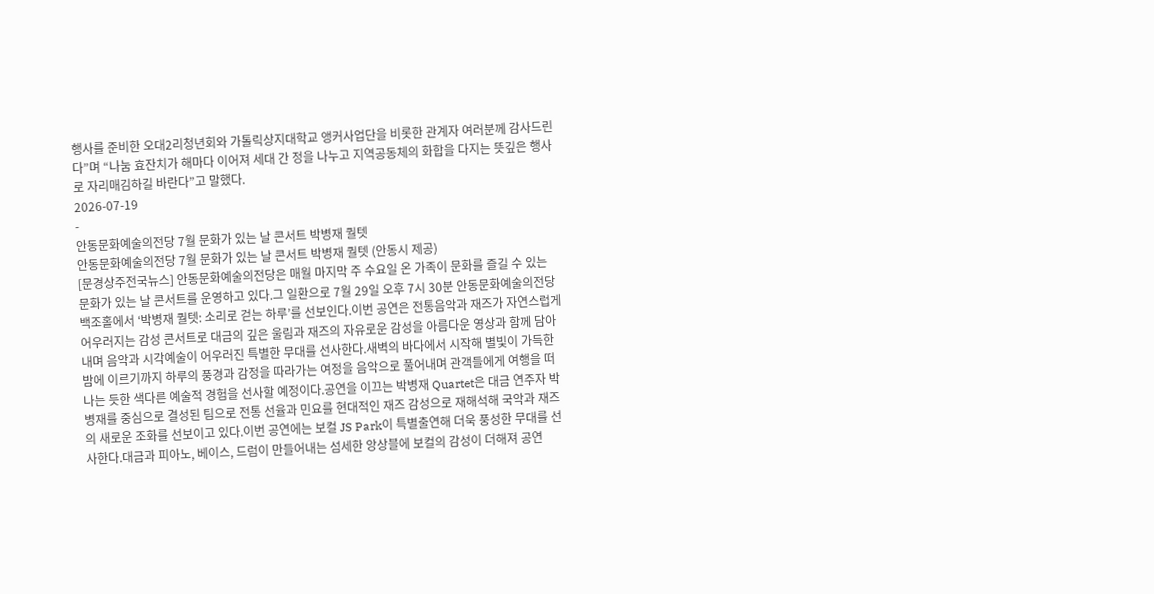행사를 준비한 오대2리청년회와 가톨릭상지대학교 앵커사업단을 비롯한 관계자 여러분께 감사드린다”며 “나눔 효잔치가 해마다 이어져 세대 간 정을 나누고 지역공동체의 화합을 다지는 뜻깊은 행사로 자리매김하길 바란다”고 말했다.
2026-07-19
-
안동문화예술의전당 7월 문화가 있는 날 콘서트 박병재 퀄텟
안동문화예술의전당 7월 문화가 있는 날 콘서트 박병재 퀄텟 (안동시 제공)
[문경상주전국뉴스] 안동문화예술의전당은 매월 마지막 주 수요일 온 가족이 문화를 즐길 수 있는 문화가 있는 날 콘서트를 운영하고 있다.그 일환으로 7월 29일 오후 7시 30분 안동문화예술의전당 백조홀에서 ‘박병재 퀄텟: 소리로 걷는 하루’를 선보인다.이번 공연은 전통음악과 재즈가 자연스럽게 어우러지는 감성 콘서트로 대금의 깊은 울림과 재즈의 자유로운 감성을 아름다운 영상과 함께 담아내며 음악과 시각예술이 어우러진 특별한 무대를 선사한다.새벽의 바다에서 시작해 별빛이 가득한 밤에 이르기까지 하루의 풍경과 감정을 따라가는 여정을 음악으로 풀어내며 관객들에게 여행을 떠나는 듯한 색다른 예술적 경험을 선사할 예정이다.공연을 이끄는 박병재 Quartet은 대금 연주자 박병재를 중심으로 결성된 팀으로 전통 선율과 민요를 현대적인 재즈 감성으로 재해석해 국악과 재즈의 새로운 조화를 선보이고 있다.이번 공연에는 보컬 JS Park이 특별출연해 더욱 풍성한 무대를 선사한다.대금과 피아노, 베이스, 드럼이 만들어내는 섬세한 앙상블에 보컬의 감성이 더해져 공연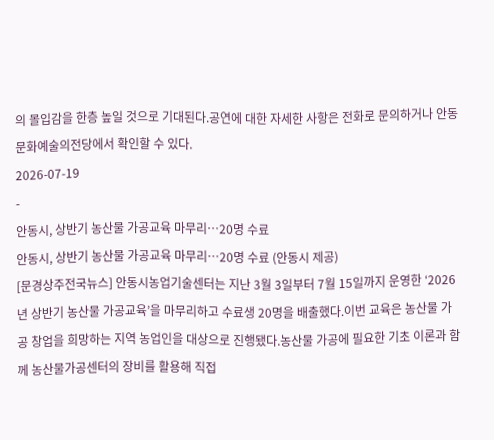의 몰입감을 한층 높일 것으로 기대된다.공연에 대한 자세한 사항은 전화로 문의하거나 안동문화예술의전당에서 확인할 수 있다.
2026-07-19
-
안동시, 상반기 농산물 가공교육 마무리…20명 수료
안동시, 상반기 농산물 가공교육 마무리…20명 수료 (안동시 제공)
[문경상주전국뉴스] 안동시농업기술센터는 지난 3월 3일부터 7월 15일까지 운영한 ‘2026년 상반기 농산물 가공교육’을 마무리하고 수료생 20명을 배출했다.이번 교육은 농산물 가공 창업을 희망하는 지역 농업인을 대상으로 진행됐다.농산물 가공에 필요한 기초 이론과 함께 농산물가공센터의 장비를 활용해 직접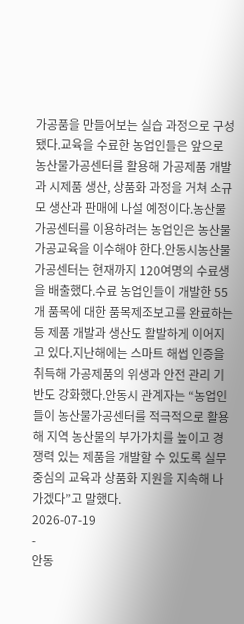가공품을 만들어보는 실습 과정으로 구성됐다.교육을 수료한 농업인들은 앞으로 농산물가공센터를 활용해 가공제품 개발과 시제품 생산, 상품화 과정을 거쳐 소규모 생산과 판매에 나설 예정이다.농산물가공센터를 이용하려는 농업인은 농산물 가공교육을 이수해야 한다.안동시농산물가공센터는 현재까지 120여명의 수료생을 배출했다.수료 농업인들이 개발한 55개 품목에 대한 품목제조보고를 완료하는 등 제품 개발과 생산도 활발하게 이어지고 있다.지난해에는 스마트 해썹 인증을 취득해 가공제품의 위생과 안전 관리 기반도 강화했다.안동시 관계자는 “농업인들이 농산물가공센터를 적극적으로 활용해 지역 농산물의 부가가치를 높이고 경쟁력 있는 제품을 개발할 수 있도록 실무 중심의 교육과 상품화 지원을 지속해 나가겠다”고 말했다.
2026-07-19
-
안동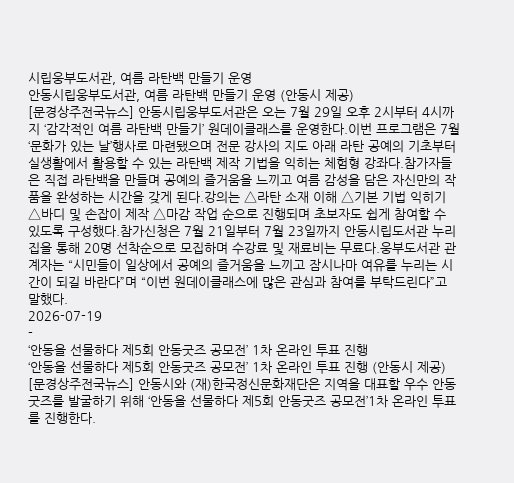시립웅부도서관, 여름 라탄백 만들기 운영
안동시립웅부도서관, 여름 라탄백 만들기 운영 (안동시 제공)
[문경상주전국뉴스] 안동시립웅부도서관은 오는 7월 29일 오후 2시부터 4시까지 ‘감각적인 여름 라탄백 만들기’ 원데이클래스를 운영한다.이번 프로그램은 7월 ‘문화가 있는 날’행사로 마련됐으며 전문 강사의 지도 아래 라탄 공예의 기초부터 실생활에서 활용할 수 있는 라탄백 제작 기법을 익히는 체험형 강좌다.참가자들은 직접 라탄백을 만들며 공예의 즐거움을 느끼고 여름 감성을 담은 자신만의 작품을 완성하는 시간을 갖게 된다.강의는 △라탄 소재 이해 △기본 기법 익히기 △바디 및 손잡이 제작 △마감 작업 순으로 진행되며 초보자도 쉽게 참여할 수 있도록 구성했다.참가신청은 7월 21일부터 7월 23일까지 안동시립도서관 누리집을 통해 20명 선착순으로 모집하며 수강료 및 재료비는 무료다.웅부도서관 관계자는 “시민들이 일상에서 공예의 즐거움을 느끼고 잠시나마 여유를 누리는 시간이 되길 바란다”며 “이번 원데이클래스에 많은 관심과 참여를 부탁드린다”고 말했다.
2026-07-19
-
‘안동을 선물하다 제5회 안동굿즈 공모전’ 1차 온라인 투표 진행
‘안동을 선물하다 제5회 안동굿즈 공모전’ 1차 온라인 투표 진행 (안동시 제공)
[문경상주전국뉴스] 안동시와 (재)한국정신문화재단은 지역을 대표할 우수 안동굿즈를 발굴하기 위해 ‘안동을 선물하다 제5회 안동굿즈 공모전’1차 온라인 투표를 진행한다.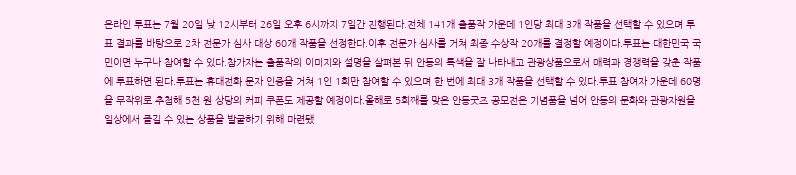온라인 투표는 7월 20일 낮 12시부터 26일 오후 6시까지 7일간 진행된다.전체 141개 출품작 가운데 1인당 최대 3개 작품을 선택할 수 있으며 투표 결과를 바탕으로 2차 전문가 심사 대상 60개 작품을 선정한다.이후 전문가 심사를 거쳐 최종 수상작 20개를 결정할 예정이다.투표는 대한민국 국민이면 누구나 참여할 수 있다.참가자는 출품작의 이미지와 설명을 살펴본 뒤 안동의 특색을 잘 나타내고 관광상품으로서 매력과 경쟁력을 갖춘 작품에 투표하면 된다.투표는 휴대전화 문자 인증을 거쳐 1인 1회만 참여할 수 있으며 한 번에 최대 3개 작품을 선택할 수 있다.투표 참여자 가운데 60명을 무작위로 추첨해 5천 원 상당의 커피 쿠폰도 제공할 예정이다.올해로 5회째를 맞은 안동굿즈 공모전은 기념품을 넘어 안동의 문화와 관광자원을 일상에서 즐길 수 있는 상품을 발굴하기 위해 마련됐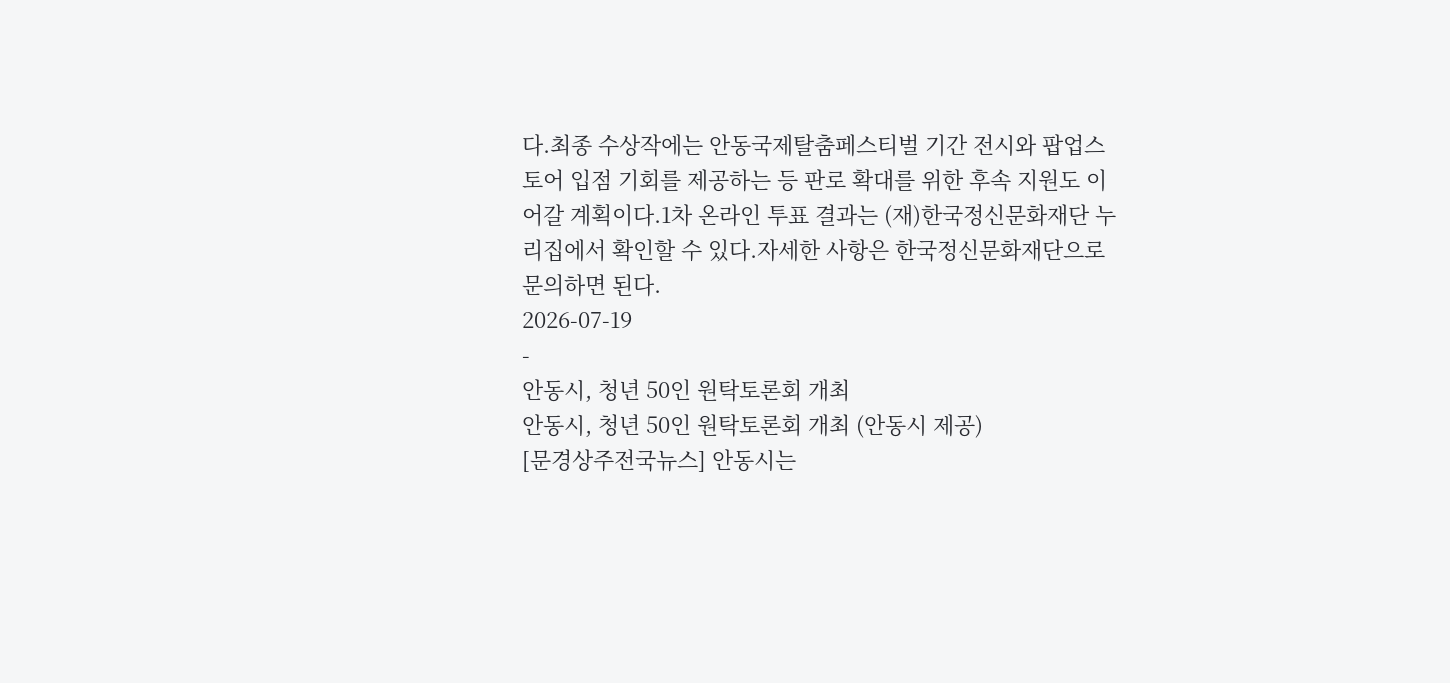다.최종 수상작에는 안동국제탈춤페스티벌 기간 전시와 팝업스토어 입점 기회를 제공하는 등 판로 확대를 위한 후속 지원도 이어갈 계획이다.1차 온라인 투표 결과는 (재)한국정신문화재단 누리집에서 확인할 수 있다.자세한 사항은 한국정신문화재단으로 문의하면 된다.
2026-07-19
-
안동시, 청년 50인 원탁토론회 개최
안동시, 청년 50인 원탁토론회 개최 (안동시 제공)
[문경상주전국뉴스] 안동시는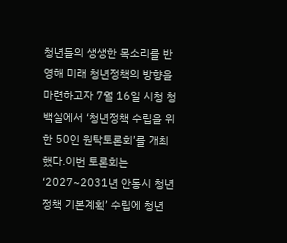청년들의 생생한 목소리를 반영해 미래 청년정책의 방향을 마련하고자 7월 16일 시청 청백실에서 ‘청년정책 수립을 위한 50인 원탁토론회’를 개최했다.이번 토론회는 ‘2027~2031년 안동시 청년정책 기본계획’ 수립에 청년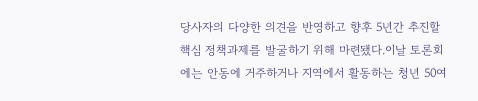당사자의 다양한 의견을 반영하고 향후 5년간 추진할 핵심 정책과제를 발굴하기 위해 마련됐다.이날 토론회에는 안동에 거주하거나 지역에서 활동하는 청년 50여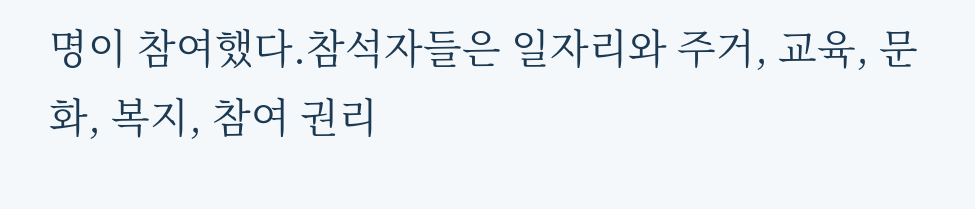명이 참여했다.참석자들은 일자리와 주거, 교육, 문화, 복지, 참여 권리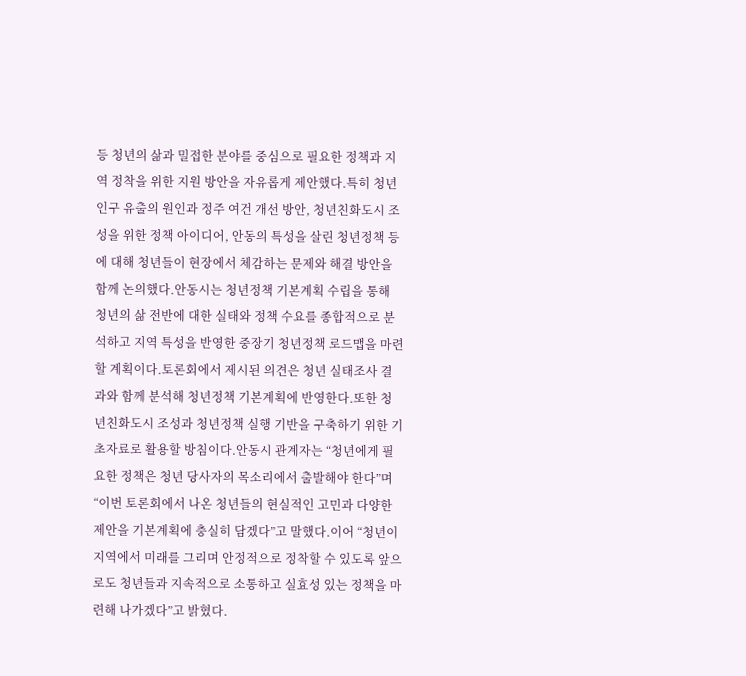등 청년의 삶과 밀접한 분야를 중심으로 필요한 정책과 지역 정착을 위한 지원 방안을 자유롭게 제안했다.특히 청년 인구 유출의 원인과 정주 여건 개선 방안, 청년친화도시 조성을 위한 정책 아이디어, 안동의 특성을 살린 청년정책 등에 대해 청년들이 현장에서 체감하는 문제와 해결 방안을 함께 논의했다.안동시는 청년정책 기본계획 수립을 통해 청년의 삶 전반에 대한 실태와 정책 수요를 종합적으로 분석하고 지역 특성을 반영한 중장기 청년정책 로드맵을 마련할 계획이다.토론회에서 제시된 의견은 청년 실태조사 결과와 함께 분석해 청년정책 기본계획에 반영한다.또한 청년친화도시 조성과 청년정책 실행 기반을 구축하기 위한 기초자료로 활용할 방침이다.안동시 관계자는 “청년에게 필요한 정책은 청년 당사자의 목소리에서 출발해야 한다”며 “이번 토론회에서 나온 청년들의 현실적인 고민과 다양한 제안을 기본계획에 충실히 담겠다”고 말했다.이어 “청년이 지역에서 미래를 그리며 안정적으로 정착할 수 있도록 앞으로도 청년들과 지속적으로 소통하고 실효성 있는 정책을 마련해 나가겠다”고 밝혔다.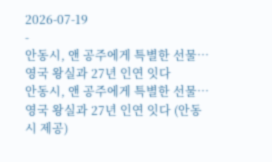2026-07-19
-
안동시, 앤 공주에게 특별한 선물… 영국 왕실과 27년 인연 잇다
안동시, 앤 공주에게 특별한 선물… 영국 왕실과 27년 인연 잇다 (안동시 제공)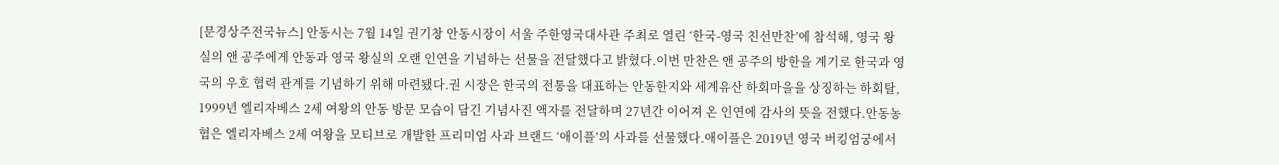[문경상주전국뉴스] 안동시는 7월 14일 권기창 안동시장이 서울 주한영국대사관 주최로 열린 ‘한국-영국 친선만찬’에 참석해, 영국 왕실의 앤 공주에게 안동과 영국 왕실의 오랜 인연을 기념하는 선물을 전달했다고 밝혔다.이번 만찬은 앤 공주의 방한을 계기로 한국과 영국의 우호 협력 관계를 기념하기 위해 마련됐다.권 시장은 한국의 전통을 대표하는 안동한지와 세계유산 하회마을을 상징하는 하회탈, 1999년 엘리자베스 2세 여왕의 안동 방문 모습이 담긴 기념사진 액자를 전달하며 27년간 이어져 온 인연에 감사의 뜻을 전했다.안동농협은 엘리자베스 2세 여왕을 모티브로 개발한 프리미엄 사과 브랜드 ‘애이플’의 사과를 선물했다.애이플은 2019년 영국 버킹엄궁에서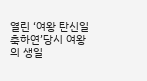열린 ‘여왕 탄신일 축하연’당시 여왕의 생일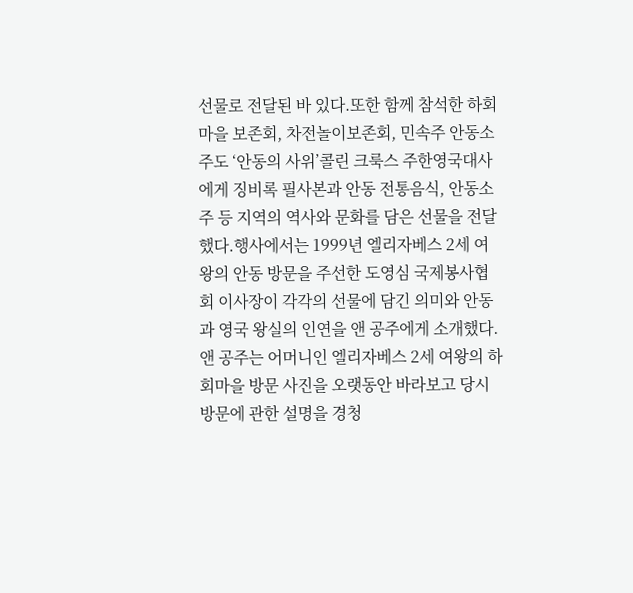선물로 전달된 바 있다.또한 함께 참석한 하회마을 보존회, 차전놀이보존회, 민속주 안동소주도 ‘안동의 사위’콜린 크룩스 주한영국대사에게 징비록 필사본과 안동 전통음식, 안동소주 등 지역의 역사와 문화를 담은 선물을 전달했다.행사에서는 1999년 엘리자베스 2세 여왕의 안동 방문을 주선한 도영심 국제봉사협회 이사장이 각각의 선물에 담긴 의미와 안동과 영국 왕실의 인연을 앤 공주에게 소개했다.앤 공주는 어머니인 엘리자베스 2세 여왕의 하회마을 방문 사진을 오랫동안 바라보고 당시 방문에 관한 설명을 경청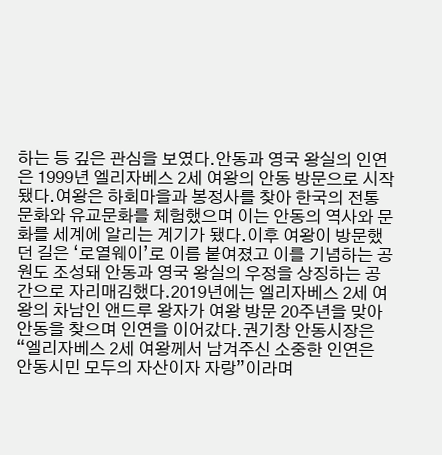하는 등 깊은 관심을 보였다.안동과 영국 왕실의 인연은 1999년 엘리자베스 2세 여왕의 안동 방문으로 시작됐다.여왕은 하회마을과 봉정사를 찾아 한국의 전통문화와 유교문화를 체험했으며 이는 안동의 역사와 문화를 세계에 알리는 계기가 됐다.이후 여왕이 방문했던 길은 ‘로열웨이’로 이름 붙여졌고 이를 기념하는 공원도 조성돼 안동과 영국 왕실의 우정을 상징하는 공간으로 자리매김했다.2019년에는 엘리자베스 2세 여왕의 차남인 앤드루 왕자가 여왕 방문 20주년을 맞아 안동을 찾으며 인연을 이어갔다.권기창 안동시장은 “엘리자베스 2세 여왕께서 남겨주신 소중한 인연은 안동시민 모두의 자산이자 자랑”이라며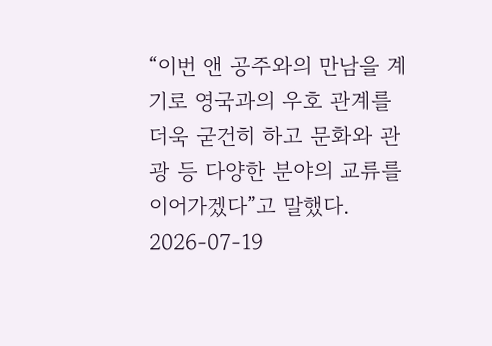“이번 앤 공주와의 만남을 계기로 영국과의 우호 관계를 더욱 굳건히 하고 문화와 관광 등 다양한 분야의 교류를 이어가겠다”고 말했다.
2026-07-19